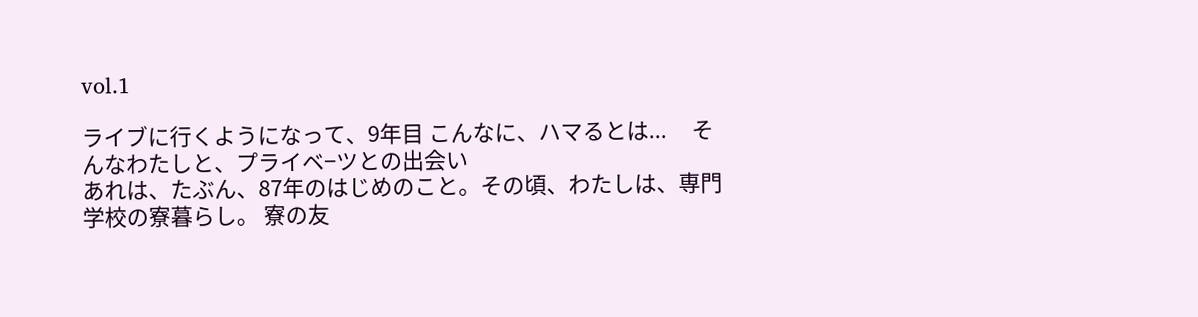vol.1

ライブに行くようになって、9年目 こんなに、ハマるとは...     そんなわたしと、プライベ−ツとの出会い
あれは、たぶん、87年のはじめのこと。その頃、わたしは、専門学校の寮暮らし。 寮の友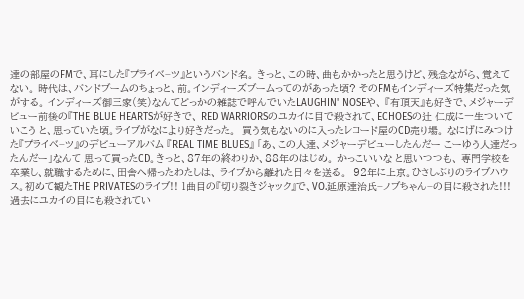達の部屋のFMで、耳にした『プライベ−ツ』というバンド名。 きっと、この時、曲もかかったと思うけど、残念ながら、覚えてない。 時代は、バンドブームのちょっと、前。インディーズブームってのがあった頃? そのFMもインディーズ特集だった気がする。 インディーズ御三家(笑)なんてどっかの雑誌で呼んでいたLAUGHIN' NOSEや、 『有頂天』も好きで、メジャーデビュー前後の『THE BLUE HEARTSが好きで、 RED WARRIORSのユカイに目で殺されて、ECHOESの辻 仁成に一生ついていこう と、思っていた頃。ライブがなにより好きだった。  買う気もないのに入ったレコード屋のCD売り場。 なにげにみつけた『プライベ−ツ』のデビューアルバム 『REAL TIME BLUES』 「あ、この人達、メジャーデビューしたんだー こーゆう人達だったんだー」なんて 思って買ったCD。きっと、87年の終わりか、88年のはじめ。 かっこいいな と思いつつも、 専門学校を卒業し、就職するために、田舎へ帰ったわたしは、 ライブから離れた日々を送る。  92年に上京。ひさしぶりのライブハウス。初めて観たTHE PRIVATESのライブ!! 1曲目の『切り裂きジャック』で、VO.延原達治氏−ノブちゃん−の目に殺された!!! 過去にユカイの目にも殺されてい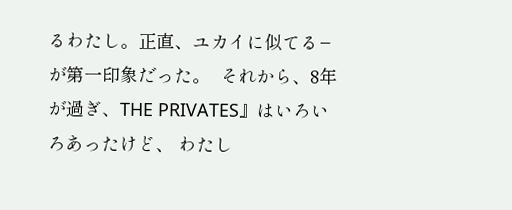るわたし。正直、ユカイに似てる−が第一印象だった。  それから、8年が過ぎ、THE PRIVATES』はいろいろあったけど、 わたし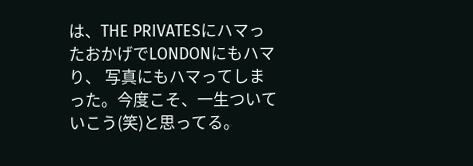は、THE PRIVATESにハマったおかげでLONDONにもハマり、 写真にもハマってしまった。今度こそ、一生ついていこう(笑)と思ってる。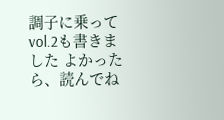調子に乗って vol.2も書きました よかったら、読んでね